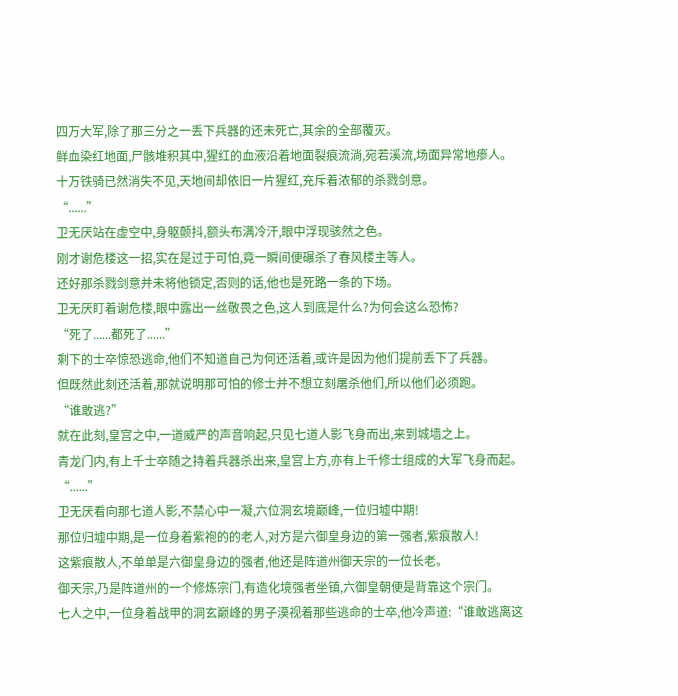四万大军,除了那三分之一丢下兵器的还未死亡,其余的全部覆灭。
鲜血染红地面,尸骸堆积其中,猩红的血液沿着地面裂痕流淌,宛若溪流,场面异常地瘆人。
十万铁骑已然消失不见,天地间却依旧一片猩红,充斥着浓郁的杀戮剑意。
“......”
卫无厌站在虚空中,身躯颤抖,额头布满冷汗,眼中浮现骇然之色。
刚才谢危楼这一招,实在是过于可怕,竟一瞬间便碾杀了春风楼主等人。
还好那杀戮剑意并未将他锁定,否则的话,他也是死路一条的下场。
卫无厌盯着谢危楼,眼中露出一丝敬畏之色,这人到底是什么?为何会这么恐怖?
“死了......都死了......”
剩下的士卒惊恐逃命,他们不知道自己为何还活着,或许是因为他们提前丢下了兵器。
但既然此刻还活着,那就说明那可怕的修士并不想立刻屠杀他们,所以他们必须跑。
“谁敢逃?”
就在此刻,皇宫之中,一道威严的声音响起,只见七道人影飞身而出,来到城墙之上。
青龙门内,有上千士卒随之持着兵器杀出来,皇宫上方,亦有上千修士组成的大军飞身而起。
“......”
卫无厌看向那七道人影,不禁心中一凝,六位洞玄境巅峰,一位归墟中期!
那位归墟中期,是一位身着紫袍的的老人,对方是六御皇身边的第一强者,紫痕散人!
这紫痕散人,不单单是六御皇身边的强者,他还是阵道州御天宗的一位长老。
御天宗,乃是阵道州的一个修炼宗门,有造化境强者坐镇,六御皇朝便是背靠这个宗门。
七人之中,一位身着战甲的洞玄巅峰的男子漠视着那些逃命的士卒,他冷声道:“谁敢逃离这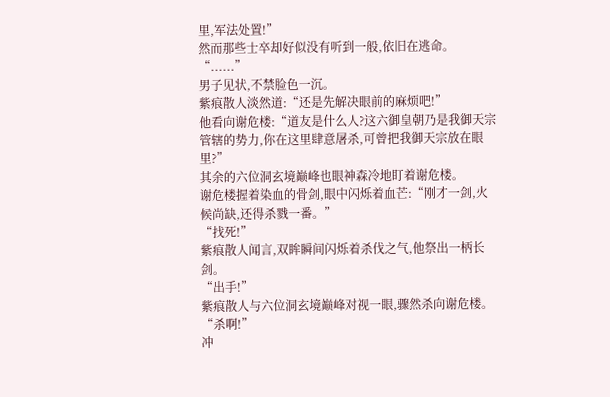里,军法处置!”
然而那些士卒却好似没有听到一般,依旧在逃命。
“......”
男子见状,不禁脸色一沉。
紫痕散人淡然道:“还是先解决眼前的麻烦吧!”
他看向谢危楼:“道友是什么人?这六御皇朝乃是我御天宗管辖的势力,你在这里肆意屠杀,可曾把我御天宗放在眼里?”
其余的六位洞玄境巅峰也眼神森冷地盯着谢危楼。
谢危楼握着染血的骨剑,眼中闪烁着血芒:“刚才一剑,火候尚缺,还得杀戮一番。”
“找死!”
紫痕散人闻言,双眸瞬间闪烁着杀伐之气,他祭出一柄长剑。
“出手!”
紫痕散人与六位洞玄境巅峰对视一眼,骤然杀向谢危楼。
“杀啊!”
冲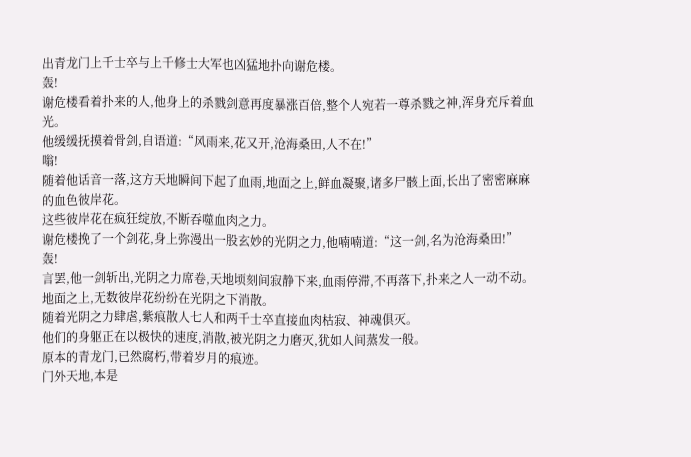出青龙门上千士卒与上千修士大军也凶猛地扑向谢危楼。
轰!
谢危楼看着扑来的人,他身上的杀戮剑意再度暴涨百倍,整个人宛若一尊杀戮之神,浑身充斥着血光。
他缓缓抚摸着骨剑,自语道:“风雨来,花又开,沧海桑田,人不在!”
嗡!
随着他话音一落,这方天地瞬间下起了血雨,地面之上,鲜血凝聚,诸多尸骸上面,长出了密密麻麻的血色彼岸花。
这些彼岸花在疯狂绽放,不断吞噬血肉之力。
谢危楼挽了一个剑花,身上弥漫出一股玄妙的光阴之力,他喃喃道:“这一剑,名为沧海桑田!”
轰!
言罢,他一剑斩出,光阴之力席卷,天地顷刻间寂静下来,血雨停滞,不再落下,扑来之人一动不动。
地面之上,无数彼岸花纷纷在光阴之下消散。
随着光阴之力肆虐,紫痕散人七人和两千士卒直接血肉枯寂、神魂俱灭。
他们的身躯正在以极快的速度,消散,被光阴之力磨灭,犹如人间蒸发一般。
原本的青龙门,已然腐朽,带着岁月的痕迹。
门外天地,本是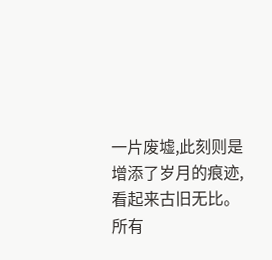一片废墟,此刻则是增添了岁月的痕迹,看起来古旧无比。
所有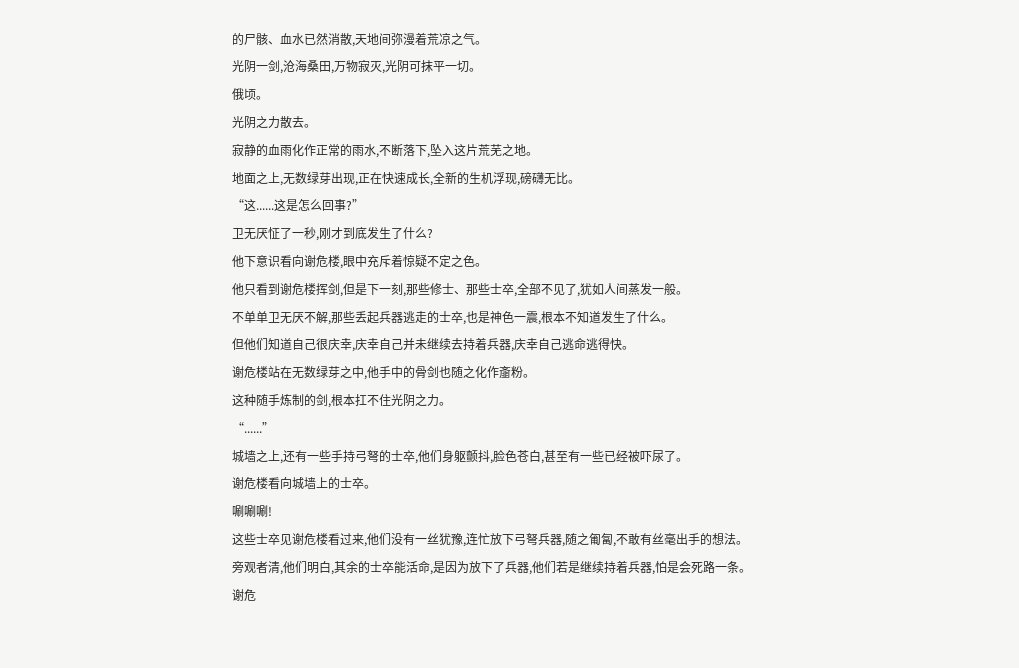的尸骸、血水已然消散,天地间弥漫着荒凉之气。
光阴一剑,沧海桑田,万物寂灭,光阴可抹平一切。
俄顷。
光阴之力散去。
寂静的血雨化作正常的雨水,不断落下,坠入这片荒芜之地。
地面之上,无数绿芽出现,正在快速成长,全新的生机浮现,磅礴无比。
“这......这是怎么回事?”
卫无厌怔了一秒,刚才到底发生了什么?
他下意识看向谢危楼,眼中充斥着惊疑不定之色。
他只看到谢危楼挥剑,但是下一刻,那些修士、那些士卒,全部不见了,犹如人间蒸发一般。
不单单卫无厌不解,那些丢起兵器逃走的士卒,也是神色一震,根本不知道发生了什么。
但他们知道自己很庆幸,庆幸自己并未继续去持着兵器,庆幸自己逃命逃得快。
谢危楼站在无数绿芽之中,他手中的骨剑也随之化作齑粉。
这种随手炼制的剑,根本扛不住光阴之力。
“......”
城墙之上,还有一些手持弓弩的士卒,他们身躯颤抖,脸色苍白,甚至有一些已经被吓尿了。
谢危楼看向城墙上的士卒。
唰唰唰!
这些士卒见谢危楼看过来,他们没有一丝犹豫,连忙放下弓弩兵器,随之匍匐,不敢有丝毫出手的想法。
旁观者清,他们明白,其余的士卒能活命,是因为放下了兵器,他们若是继续持着兵器,怕是会死路一条。
谢危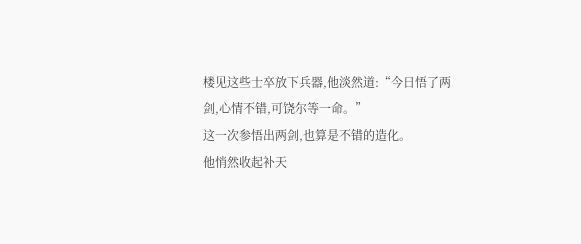楼见这些士卒放下兵器,他淡然道:“今日悟了两剑,心情不错,可饶尔等一命。”
这一次参悟出两剑,也算是不错的造化。
他悄然收起补天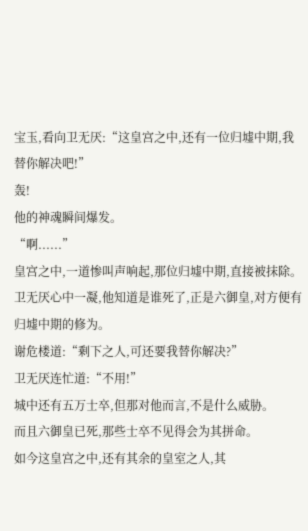宝玉,看向卫无厌:“这皇宫之中,还有一位归墟中期,我替你解决吧!”
轰!
他的神魂瞬间爆发。
“啊......”
皇宫之中,一道惨叫声响起,那位归墟中期,直接被抹除。
卫无厌心中一凝,他知道是谁死了,正是六御皇,对方便有归墟中期的修为。
谢危楼道:“剩下之人,可还要我替你解决?”
卫无厌连忙道:“不用!”
城中还有五万士卒,但那对他而言,不是什么威胁。
而且六御皇已死,那些士卒不见得会为其拼命。
如今这皇宫之中,还有其余的皇室之人,其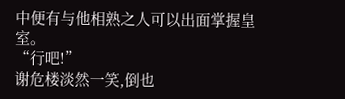中便有与他相熟之人可以出面掌握皇室。
“行吧!”
谢危楼淡然一笑,倒也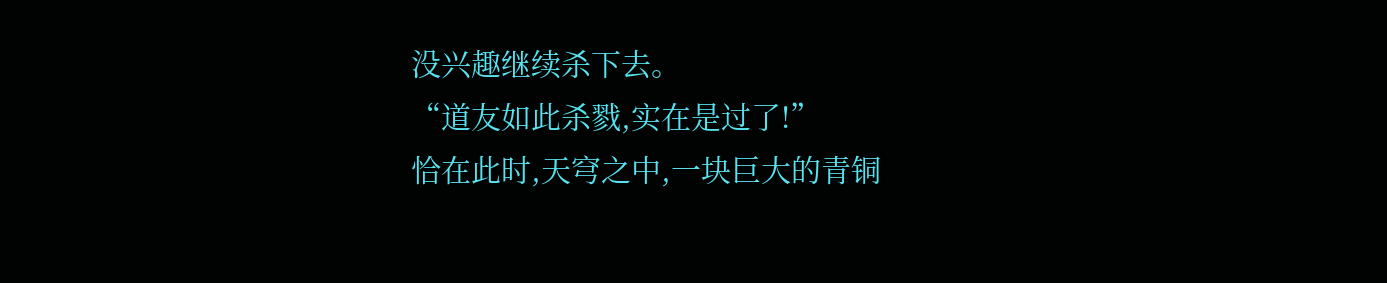没兴趣继续杀下去。
“道友如此杀戮,实在是过了!”
恰在此时,天穹之中,一块巨大的青铜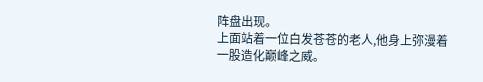阵盘出现。
上面站着一位白发苍苍的老人,他身上弥漫着一股造化巅峰之威。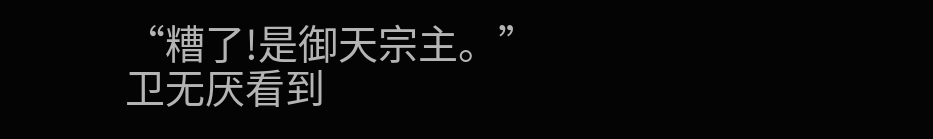“糟了!是御天宗主。”
卫无厌看到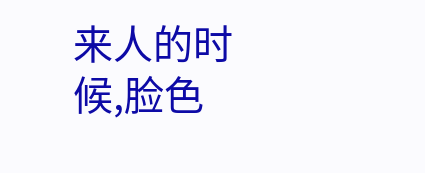来人的时候,脸色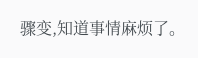骤变,知道事情麻烦了。